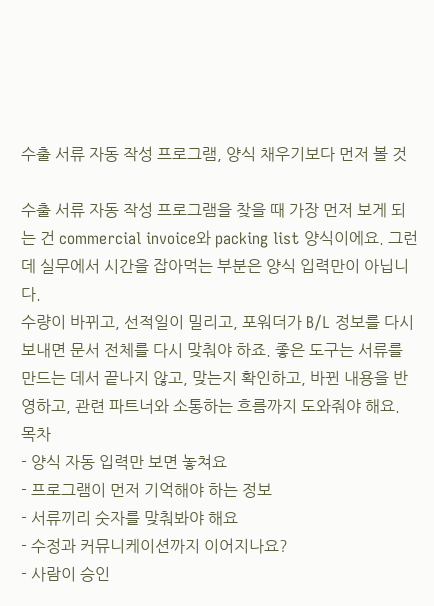수출 서류 자동 작성 프로그램, 양식 채우기보다 먼저 볼 것

수출 서류 자동 작성 프로그램을 찾을 때 가장 먼저 보게 되는 건 commercial invoice와 packing list 양식이에요. 그런데 실무에서 시간을 잡아먹는 부분은 양식 입력만이 아닙니다.
수량이 바뀌고, 선적일이 밀리고, 포워더가 B/L 정보를 다시 보내면 문서 전체를 다시 맞춰야 하죠. 좋은 도구는 서류를 만드는 데서 끝나지 않고, 맞는지 확인하고, 바뀐 내용을 반영하고, 관련 파트너와 소통하는 흐름까지 도와줘야 해요.
목차
- 양식 자동 입력만 보면 놓쳐요
- 프로그램이 먼저 기억해야 하는 정보
- 서류끼리 숫자를 맞춰봐야 해요
- 수정과 커뮤니케이션까지 이어지나요?
- 사람이 승인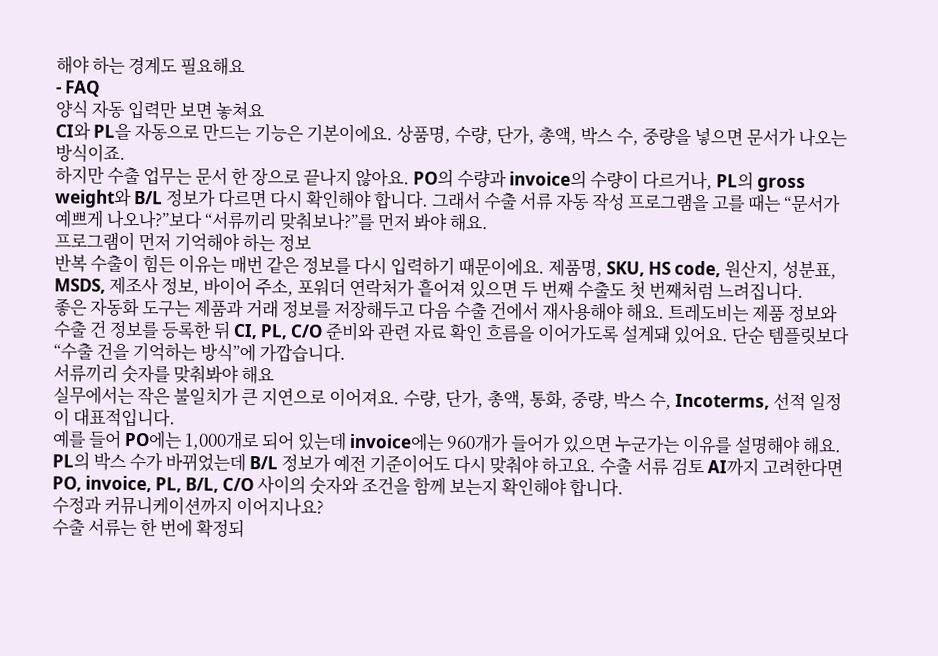해야 하는 경계도 필요해요
- FAQ
양식 자동 입력만 보면 놓쳐요
CI와 PL을 자동으로 만드는 기능은 기본이에요. 상품명, 수량, 단가, 총액, 박스 수, 중량을 넣으면 문서가 나오는 방식이죠.
하지만 수출 업무는 문서 한 장으로 끝나지 않아요. PO의 수량과 invoice의 수량이 다르거나, PL의 gross weight와 B/L 정보가 다르면 다시 확인해야 합니다. 그래서 수출 서류 자동 작성 프로그램을 고를 때는 “문서가 예쁘게 나오나?”보다 “서류끼리 맞춰보나?”를 먼저 봐야 해요.
프로그램이 먼저 기억해야 하는 정보
반복 수출이 힘든 이유는 매번 같은 정보를 다시 입력하기 때문이에요. 제품명, SKU, HS code, 원산지, 성분표, MSDS, 제조사 정보, 바이어 주소, 포워더 연락처가 흩어져 있으면 두 번째 수출도 첫 번째처럼 느려집니다.
좋은 자동화 도구는 제품과 거래 정보를 저장해두고 다음 수출 건에서 재사용해야 해요. 트레도비는 제품 정보와 수출 건 정보를 등록한 뒤 CI, PL, C/O 준비와 관련 자료 확인 흐름을 이어가도록 설계돼 있어요. 단순 템플릿보다 “수출 건을 기억하는 방식”에 가깝습니다.
서류끼리 숫자를 맞춰봐야 해요
실무에서는 작은 불일치가 큰 지연으로 이어져요. 수량, 단가, 총액, 통화, 중량, 박스 수, Incoterms, 선적 일정이 대표적입니다.
예를 들어 PO에는 1,000개로 되어 있는데 invoice에는 960개가 들어가 있으면 누군가는 이유를 설명해야 해요. PL의 박스 수가 바뀌었는데 B/L 정보가 예전 기준이어도 다시 맞춰야 하고요. 수출 서류 검토 AI까지 고려한다면 PO, invoice, PL, B/L, C/O 사이의 숫자와 조건을 함께 보는지 확인해야 합니다.
수정과 커뮤니케이션까지 이어지나요?
수출 서류는 한 번에 확정되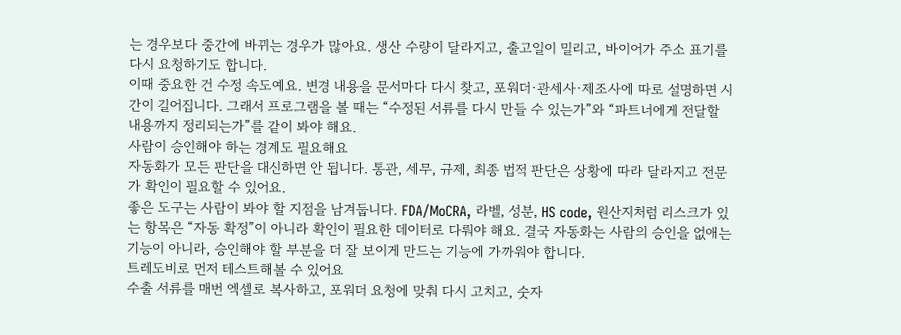는 경우보다 중간에 바뀌는 경우가 많아요. 생산 수량이 달라지고, 출고일이 밀리고, 바이어가 주소 표기를 다시 요청하기도 합니다.
이때 중요한 건 수정 속도예요. 변경 내용을 문서마다 다시 찾고, 포워더·관세사·제조사에 따로 설명하면 시간이 길어집니다. 그래서 프로그램을 볼 때는 “수정된 서류를 다시 만들 수 있는가”와 “파트너에게 전달할 내용까지 정리되는가”를 같이 봐야 해요.
사람이 승인해야 하는 경계도 필요해요
자동화가 모든 판단을 대신하면 안 됩니다. 통관, 세무, 규제, 최종 법적 판단은 상황에 따라 달라지고 전문가 확인이 필요할 수 있어요.
좋은 도구는 사람이 봐야 할 지점을 남겨둡니다. FDA/MoCRA, 라벨, 성분, HS code, 원산지처럼 리스크가 있는 항목은 “자동 확정”이 아니라 확인이 필요한 데이터로 다뤄야 해요. 결국 자동화는 사람의 승인을 없애는 기능이 아니라, 승인해야 할 부분을 더 잘 보이게 만드는 기능에 가까워야 합니다.
트레도비로 먼저 테스트해볼 수 있어요
수출 서류를 매번 엑셀로 복사하고, 포워더 요청에 맞춰 다시 고치고, 숫자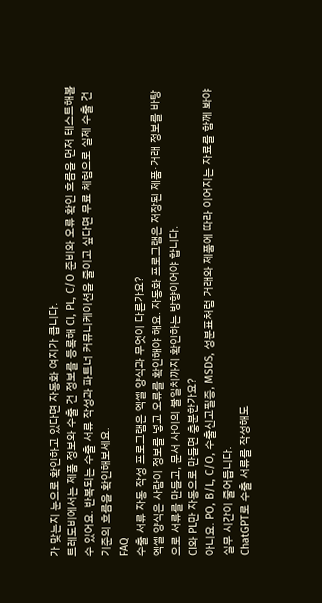가 맞는지 눈으로 확인하고 있다면 자동화 여지가 큽니다.
트레도비에서는 제품 정보와 수출 건 정보를 등록해 CI, PL, C/O 준비와 오류 확인 흐름을 먼저 테스트해볼 수 있어요. 반복되는 수출 서류 작성과 파트너 커뮤니케이션을 줄이고 싶다면 무료 체험으로 실제 수출 건 기준의 흐름을 확인해보세요.
FAQ
수출 서류 자동 작성 프로그램은 엑셀 양식과 무엇이 다른가요?
엑셀 양식은 사람이 정보를 넣고 오류를 확인해야 해요. 자동화 프로그램은 저장된 제품·거래 정보를 바탕으로 서류를 만들고, 문서 사이의 불일치까지 확인하는 방향이어야 합니다.
CI와 PL만 자동으로 만들면 충분한가요?
아니요. PO, B/L, C/O, 수출신고필증, MSDS, 성분표처럼 거래와 제품에 따라 이어지는 자료를 함께 봐야 실무 시간이 줄어듭니다.
ChatGPT로 수출 서류를 작성해도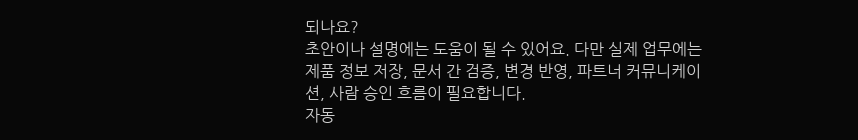되나요?
초안이나 설명에는 도움이 될 수 있어요. 다만 실제 업무에는 제품 정보 저장, 문서 간 검증, 변경 반영, 파트너 커뮤니케이션, 사람 승인 흐름이 필요합니다.
자동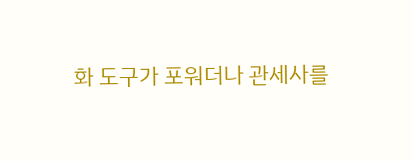화 도구가 포워더나 관세사를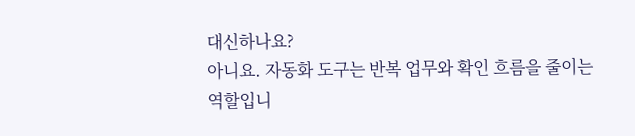대신하나요?
아니요. 자동화 도구는 반복 업무와 확인 흐름을 줄이는 역할입니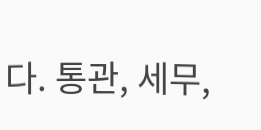다. 통관, 세무,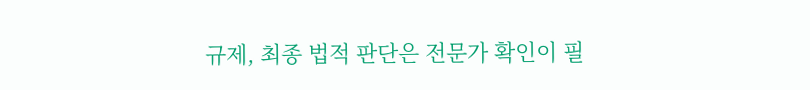규제, 최종 법적 판단은 전문가 확인이 필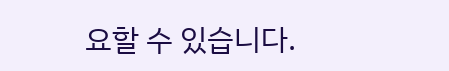요할 수 있습니다.